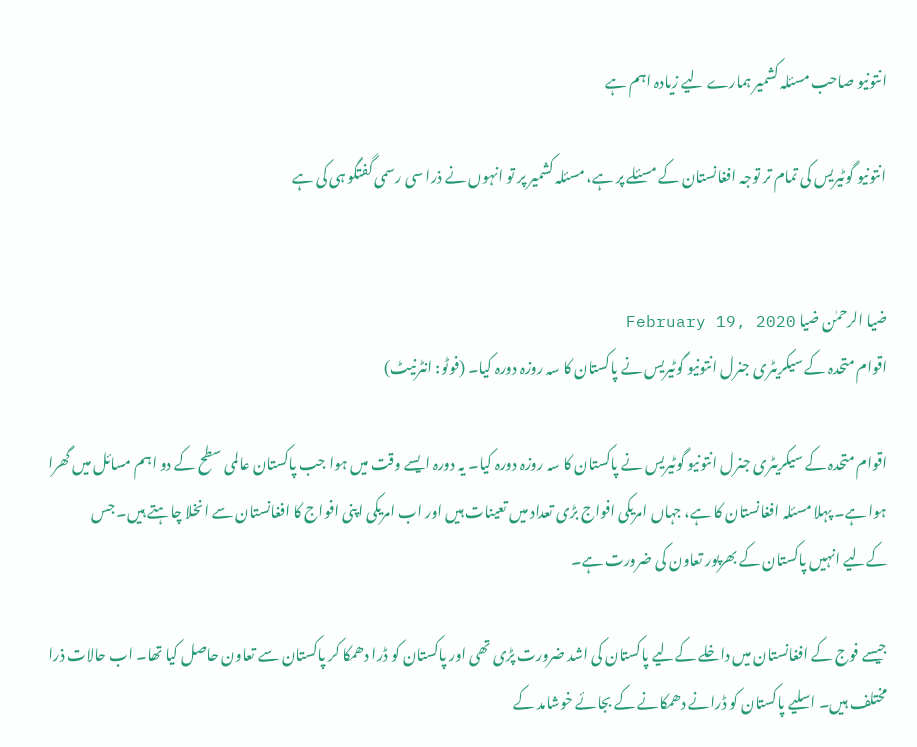انتونیو صاحب مسئلہ کشمیر ہمارے لیے زیادہ اہم ہے

انتونیو گوٹیریس کی تمام تر توجہ افغانستان کے مسئلے پر ہے، مسئلہ کشمیر پر تو انہوں نے ذرا سی رسمی گفتگو ہی کی ہے


ضیا الرحمٰن ضیا February 19, 2020
اقوام متحدہ کے سیکریٹری جنرل انتونیو گوٹیریس نے پاکستان کا سہ روزہ دورہ کیا۔ (فوٹو: انٹرنیٹ)

اقوام متحدہ کے سیکریٹری جنرل انتونیو گوٹیریس نے پاکستان کا سہ روزہ دورہ کیا۔ یہ دورہ ایسے وقت میں ہوا جب پاکستان عالمی سطح کے دو اہم مسائل میں گھرا ہوا ہے۔ پہلا مسئلہ افغانستان کا ہے، جہاں امریکی افواج بڑی تعداد میں تعینات ہیں اور اب امریکی اپنی افواج کا افغانستان سے انخلا چاہتے ہیں۔ جس کےلیے انہیں پاکستان کے بھرپور تعاون کی ضرورت ہے۔

جیسے فوج کے افغانستان میں داخلے کےلیے پاکستان کی اشد ضرورت پڑی تھی اور پاکستان کو ڈرا دھمکا کر پاکستان سے تعاون حاصل کیا تھا۔ اب حالات ذرا مختلف ہیں۔ اسلیے پاکستان کو ڈرانے دھمکانے کے بجائے خوشامد کے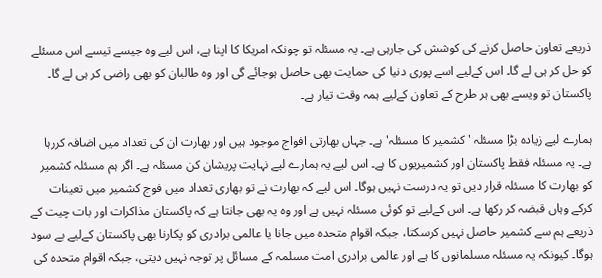ذریعے تعاون حاصل کرنے کی کوشش کی جارہی ہے۔ یہ مسئلہ تو چونکہ امریکا کا اپنا ہے، اس لیے وہ جیسے تیسے اس مسئلے کو حل کر ہی لے گا۔ اس کےلیے اسے پوری دنیا کی حمایت بھی حاصل ہوجائے گی اور وہ طالبان کو بھی راضی کر ہی لے گا۔ پاکستان تو ویسے بھی ہر طرح کے تعاون کےلیے ہمہ وقت تیار ہے۔

ہمارے لیے زیادہ بڑا مسئلہ 'کشمیر کا مسئلہ' ہے۔ جہاں بھارتی افواج موجود ہیں اور بھارت ان کی تعداد میں اضافہ کررہا ہے۔ یہ مسئلہ فقط پاکستان اور کشمیریوں کا ہے۔ اس لیے یہ ہمارے لیے نہایت پریشان کن مسئلہ ہے۔ اگر ہم مسئلہ کشمیر کو بھارت کا مسئلہ قرار دیں تو یہ درست نہیں ہوگا۔ اس لیے کہ بھارت نے تو بھاری تعداد میں فوج کشمیر میں تعینات کرکے وہاں قبضہ کر رکھا ہے۔ اس کےلیے تو کوئی مسئلہ نہیں ہے اور وہ یہ بھی جانتا ہے کہ پاکستان مذاکرات اور بات چیت کے ذریعے ہم سے کشمیر حاصل نہیں کرسکتا، جبکہ اقوام متحدہ میں جانا یا عالمی برادری کو پکارنا بھی پاکستان کےلیے بے سود ہوگا۔ کیونکہ یہ مسئلہ مسلمانوں کا ہے اور عالمی برادری امت مسلمہ کے مسائل پر توجہ نہیں دیتی، جبکہ اقوام متحدہ کی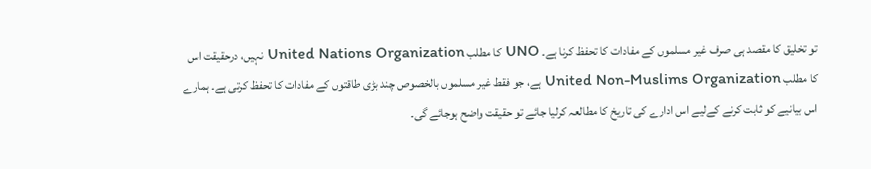تو تخلیق کا مقصد ہی صرف غیر مسلموں کے مفادات کا تحفظ کرنا ہے۔ UNO کا مطلب United Nations Organization نہیں، درحقیقت اس کا مطلب United Non-Muslims Organization ہے، جو فقط غیر مسلموں بالخصوص چند بڑی طاقتوں کے مفادات کا تحفظ کرتی ہے۔ ہمارے اس بیانیے کو ثابت کرنے کےلیے اس ادارے کی تاریخ کا مطالعہ کرلیا جائے تو حقیقت واضح ہوجائے گی۔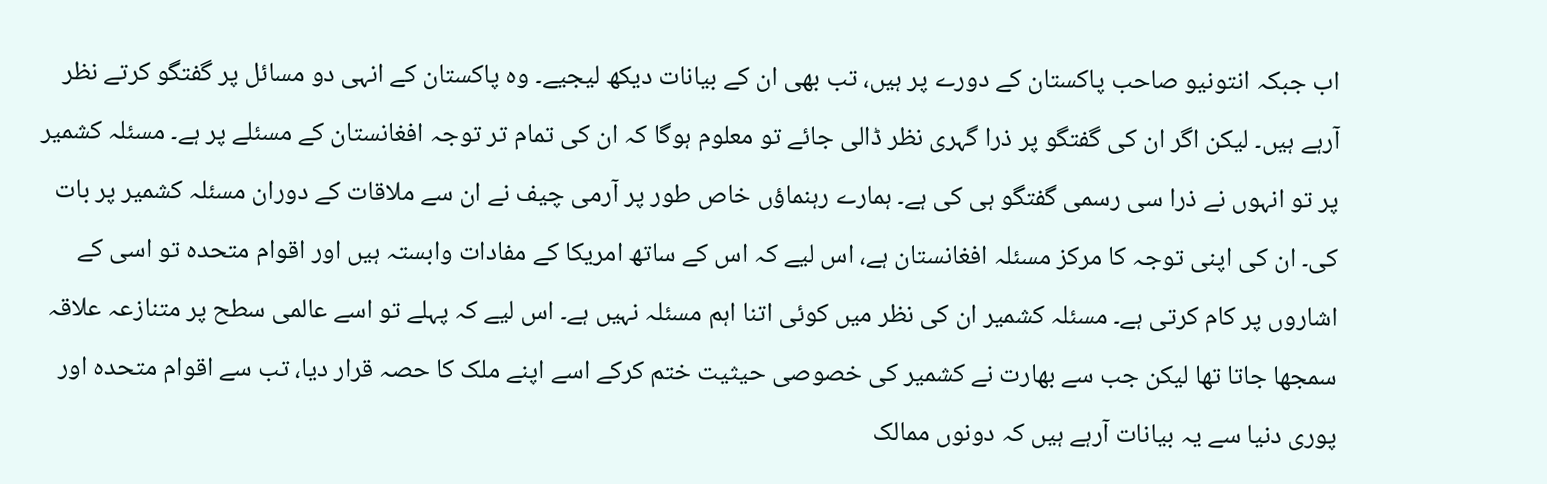اب جبکہ انتونیو صاحب پاکستان کے دورے پر ہیں، تب بھی ان کے بیانات دیکھ لیجیے۔ وہ پاکستان کے انہی دو مسائل پر گفتگو کرتے نظر آرہے ہیں۔ لیکن اگر ان کی گفتگو پر ذرا گہری نظر ڈالی جائے تو معلوم ہوگا کہ ان کی تمام تر توجہ افغانستان کے مسئلے پر ہے۔ مسئلہ کشمیر پر تو انہوں نے ذرا سی رسمی گفتگو ہی کی ہے۔ ہمارے رہنماؤں خاص طور پر آرمی چیف نے ان سے ملاقات کے دوران مسئلہ کشمیر پر بات کی۔ ان کی اپنی توجہ کا مرکز مسئلہ افغانستان ہے، اس لیے کہ اس کے ساتھ امریکا کے مفادات وابستہ ہیں اور اقوام متحدہ تو اسی کے اشاروں پر کام کرتی ہے۔ مسئلہ کشمیر ان کی نظر میں کوئی اتنا اہم مسئلہ نہیں ہے۔ اس لیے کہ پہلے تو اسے عالمی سطح پر متنازعہ علاقہ سمجھا جاتا تھا لیکن جب سے بھارت نے کشمیر کی خصوصی حیثیت ختم کرکے اسے اپنے ملک کا حصہ قرار دیا، تب سے اقوام متحدہ اور پوری دنیا سے یہ بیانات آرہے ہیں کہ دونوں ممالک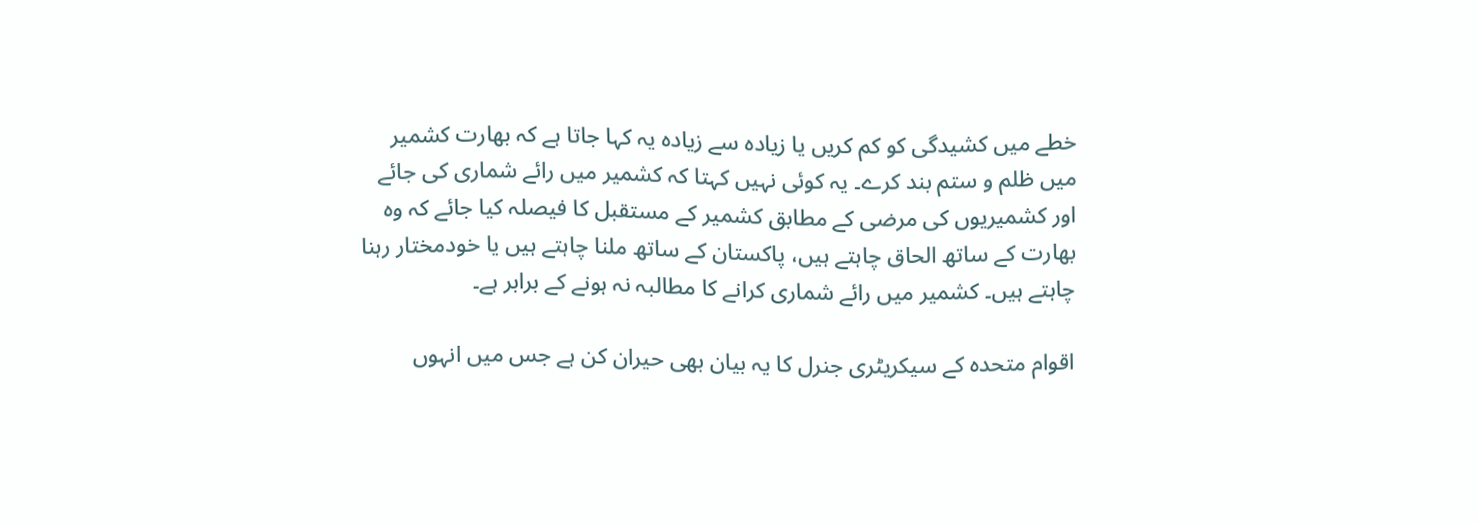خطے میں کشیدگی کو کم کریں یا زیادہ سے زیادہ یہ کہا جاتا ہے کہ بھارت کشمیر میں ظلم و ستم بند کرے۔ یہ کوئی نہیں کہتا کہ کشمیر میں رائے شماری کی جائے اور کشمیریوں کی مرضی کے مطابق کشمیر کے مستقبل کا فیصلہ کیا جائے کہ وہ بھارت کے ساتھ الحاق چاہتے ہیں، پاکستان کے ساتھ ملنا چاہتے ہیں یا خودمختار رہنا چاہتے ہیں۔ کشمیر میں رائے شماری کرانے کا مطالبہ نہ ہونے کے برابر ہے۔

اقوام متحدہ کے سیکریٹری جنرل کا یہ بیان بھی حیران کن ہے جس میں انہوں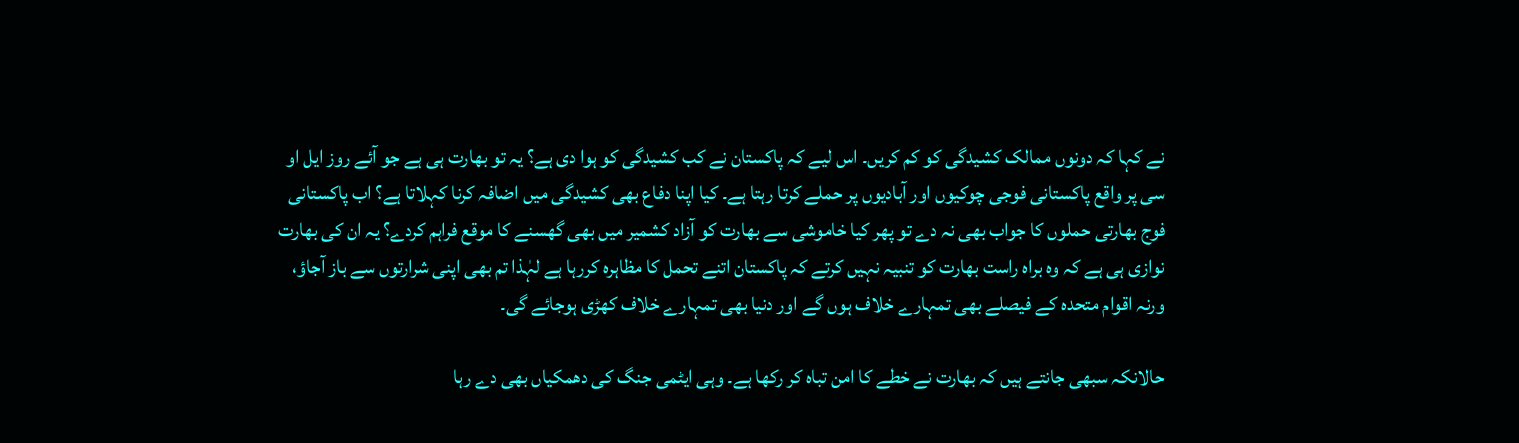نے کہا کہ دونوں ممالک کشیدگی کو کم کریں۔ اس لیے کہ پاکستان نے کب کشیدگی کو ہوا دی ہے؟ یہ تو بھارت ہی ہے جو آئے روز ایل او سی پر واقع پاکستانی فوجی چوکیوں اور آبادیوں پر حملے کرتا رہتا ہے۔ کیا اپنا دفاع بھی کشیدگی میں اضافہ کرنا کہلاتا ہے؟ اب پاکستانی فوج بھارتی حملوں کا جواب بھی نہ دے تو پھر کیا خاموشی سے بھارت کو آزاد کشمیر میں بھی گھسنے کا موقع فراہم کردے؟ یہ ان کی بھارت نوازی ہی ہے کہ وہ براہ راست بھارت کو تنبیہ نہیں کرتے کہ پاکستان اتنے تحمل کا مظاہرہ کررہا ہے لہٰذا تم بھی اپنی شرارتوں سے باز آجاؤ، ورنہ اقوام متحدہ کے فیصلے بھی تمہارے خلاف ہوں گے اور دنیا بھی تمہارے خلاف کھڑی ہوجائے گی۔

حالانکہ سبھی جانتے ہیں کہ بھارت نے خطے کا امن تباہ کر رکھا ہے۔ وہی ایٹمی جنگ کی دھمکیاں بھی دے رہا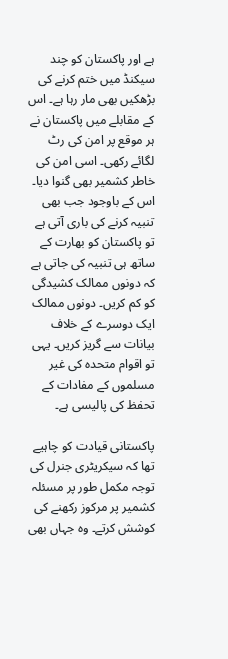ہے اور پاکستان کو چند سیکنڈ میں ختم کرنے کی بڑھکیں بھی مار رہا ہے۔ اس کے مقابلے میں پاکستان نے ہر موقع پر امن کی رٹ لگائے رکھی۔ اسی امن کی خاطر کشمیر بھی گنوا دیا۔ اس کے باوجود جب بھی تنبیہ کرنے کی باری آتی ہے تو پاکستان کو بھارت کے ساتھ ہی تنبیہ کی جاتی ہے کہ دونوں ممالک کشیدگی کو کم کریں۔ دونوں ممالک ایک دوسرے کے خلاف بیانات سے گریز کریں۔ یہی تو اقوام متحدہ کی غیر مسلموں کے مفادات کے تحفظ کی پالیسی ہے۔

پاکستانی قیادت کو چاہیے تھا کہ سیکریٹری جنرل کی توجہ مکمل طور پر مسئلہ کشمیر پر مرکوز رکھنے کی کوشش کرتے۔ وہ جہاں بھی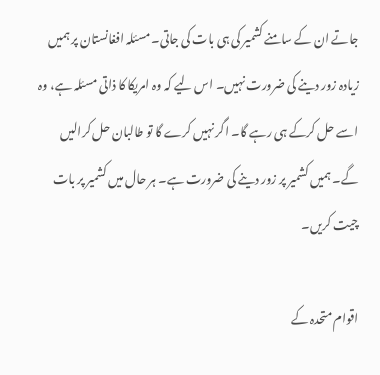جاتے ان کے سامنے کشمیر کی ہی بات کی جاتی۔ مسئلہ افغانستان پر ہمیں زیادہ زور دینے کی ضرورت نہیں۔ اس لیے کہ وہ امریکا کا ذاتی مسئلہ ہے، وہ اسے حل کرکے ہی رہے گا۔ اگر نہیں کرے گا تو طالبان حل کرالیں گے۔ ہمیں کشمیر پر زور دینے کی ضرورت ہے۔ ہر حال میں کشمیر پر بات چیت کریں۔

اقوام متحدہ کے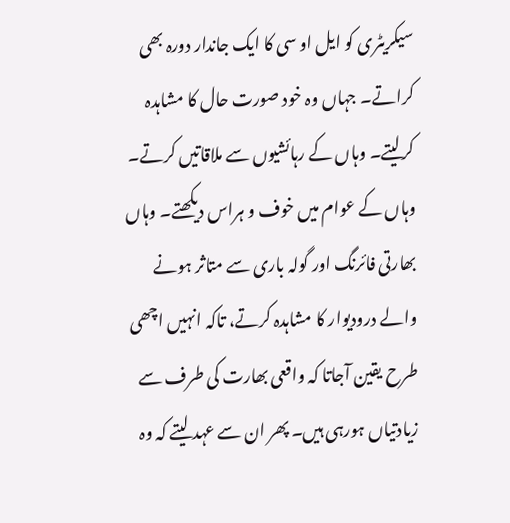سیکریٹری کو ایل او سی کا ایک جاندار دورہ بھی کراتے۔ جہاں وہ خود صورت حال کا مشاہدہ کرلیتے۔ وہاں کے رہائشیوں سے ملاقاتیں کرتے۔ وہاں کے عوام میں خوف و ہراس دیکھتے۔ وہاں بھارتی فائرنگ اور گولہ باری سے متاثر ہونے والے درودیوار کا مشاہدہ کرتے، تاکہ انہیں اچھی طرح یقین آجاتا کہ واقعی بھارت کی طرف سے زیادتیاں ہورہی ہیں۔ پھر ان سے عہد لیتے کہ وہ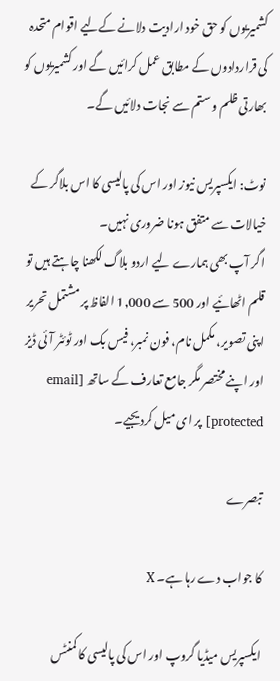کشمیریوں کو حق خود ارادیت دلانے کےلیے اقوام متحدہ کی قراردادوں کے مطابق عمل کرائیں گے اور کشمیریوں کو بھارتی ظلم و ستم سے نجات دلائیں گے۔

نوٹ: ایکسپریس نیوز اور اس کی پالیسی کا اس بلاگر کے خیالات سے متفق ہونا ضروری نہیں۔
اگر آپ بھی ہمارے لیے اردو بلاگ لکھنا چاہتے ہیں تو قلم اٹھائیے اور 500 سے 1,000 الفاظ پر مشتمل تحریر اپنی تصویر، مکمل نام، فون نمبر، فیس بک اور ٹوئٹر آئی ڈیز اور اپنے مختصر مگر جامع تعارف کے ساتھ [email protected] پر ای میل کردیجیے۔

تبصرے

کا جواب دے رہا ہے۔ X

ایکسپریس میڈیا گروپ اور اس کی پالیسی کا کمنٹس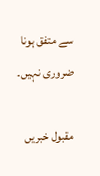سے متفق ہونا ضروری نہیں۔

مقبول خبریں